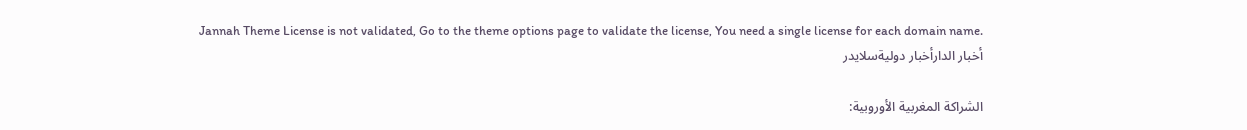Jannah Theme License is not validated, Go to the theme options page to validate the license, You need a single license for each domain name.
أخبار الدارأخبار دوليةسلايدر

الشراكة المغربية الأوروبية: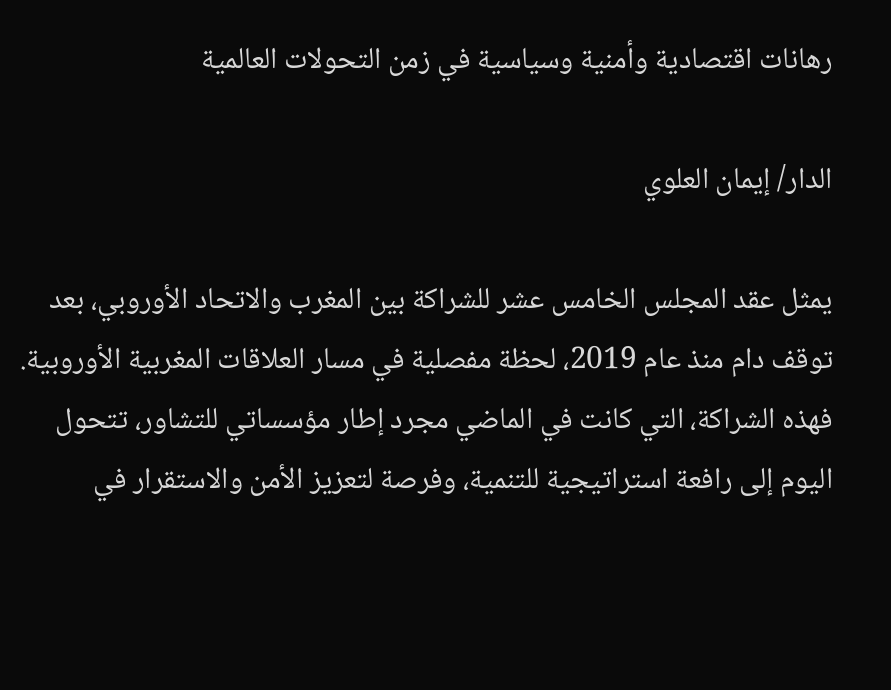رهانات اقتصادية وأمنية وسياسية في زمن التحولات العالمية

الدار/ إيمان العلوي

يمثل عقد المجلس الخامس عشر للشراكة بين المغرب والاتحاد الأوروبي، بعد توقف دام منذ عام 2019، لحظة مفصلية في مسار العلاقات المغربية الأوروبية. فهذه الشراكة، التي كانت في الماضي مجرد إطار مؤسساتي للتشاور، تتحول اليوم إلى رافعة استراتيجية للتنمية، وفرصة لتعزيز الأمن والاستقرار في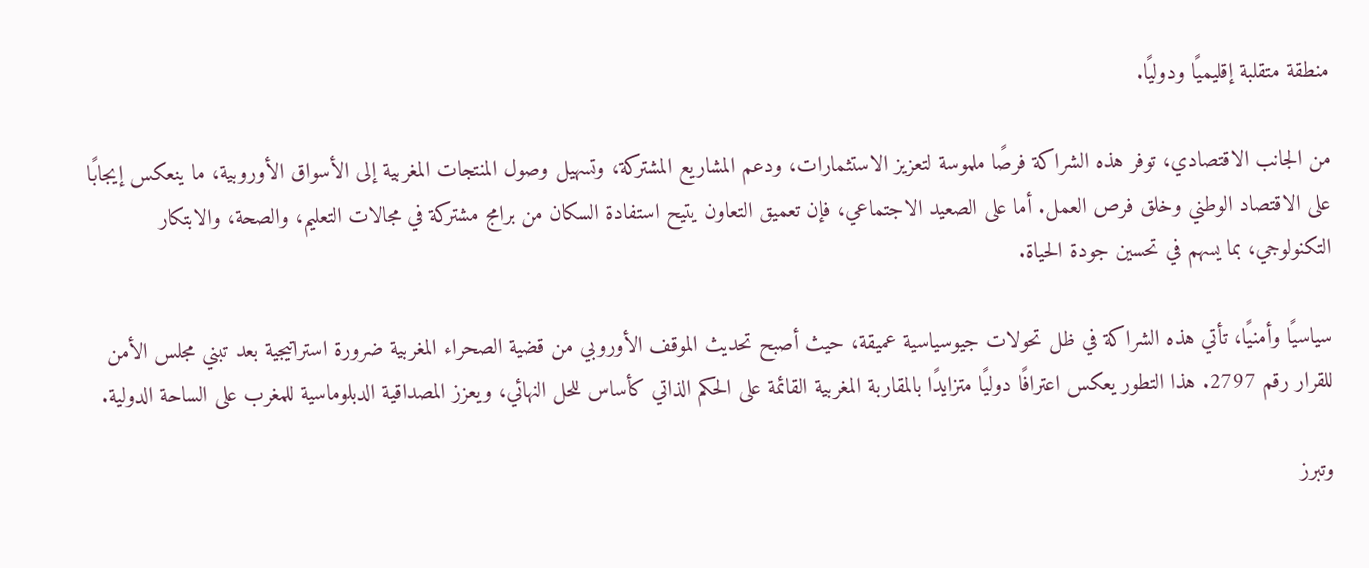منطقة متقلبة إقليميًا ودوليًا.

من الجانب الاقتصادي، توفر هذه الشراكة فرصًا ملموسة لتعزيز الاستثمارات، ودعم المشاريع المشتركة، وتسهيل وصول المنتجات المغربية إلى الأسواق الأوروبية، ما ينعكس إيجابًا على الاقتصاد الوطني وخلق فرص العمل. أما على الصعيد الاجتماعي، فإن تعميق التعاون يتيح استفادة السكان من برامج مشتركة في مجالات التعليم، والصحة، والابتكار التكنولوجي، بما يسهم في تحسين جودة الحياة.

سياسيًا وأمنيًا، تأتي هذه الشراكة في ظل تحولات جيوسياسية عميقة، حيث أصبح تحديث الموقف الأوروبي من قضية الصحراء المغربية ضرورة استراتيجية بعد تبني مجلس الأمن للقرار رقم 2797. هذا التطور يعكس اعترافًا دوليًا متزايدًا بالمقاربة المغربية القائمة على الحكم الذاتي كأساس للحل النهائي، ويعزز المصداقية الدبلوماسية للمغرب على الساحة الدولية.

وتبرز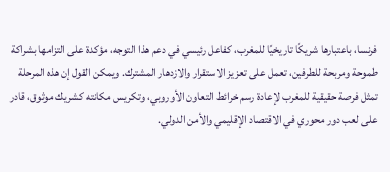فرنسا، باعتبارها شريكًا تاريخيًا للمغرب، كفاعل رئيسي في دعم هذا التوجه، مؤكدة على التزامها بشراكة طموحة ومربحة للطرفين، تعمل على تعزيز الاستقرار والازدهار المشترك. ويمكن القول إن هذه المرحلة تمثل فرصة حقيقية للمغرب لإعادة رسم خرائط التعاون الأوروبي، وتكريس مكانته كشريك موثوق، قادر على لعب دور محوري في الاقتصاد الإقليمي والأمن الدولي.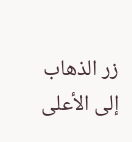زر الذهاب إلى الأعلى